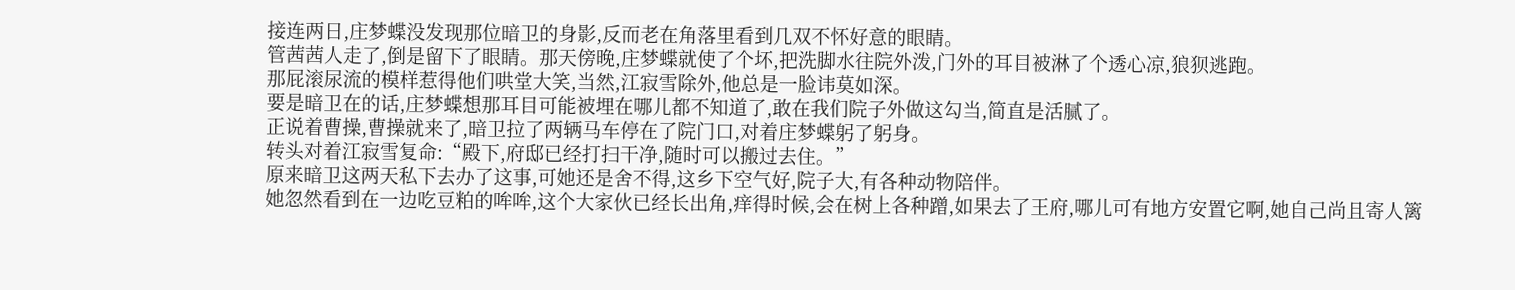接连两日,庄梦蝶没发现那位暗卫的身影,反而老在角落里看到几双不怀好意的眼睛。
管茜茜人走了,倒是留下了眼睛。那天傍晚,庄梦蝶就使了个坏,把洗脚水往院外泼,门外的耳目被淋了个透心凉,狼狈逃跑。
那屁滚尿流的模样惹得他们哄堂大笑,当然,江寂雪除外,他总是一脸讳莫如深。
要是暗卫在的话,庄梦蝶想那耳目可能被埋在哪儿都不知道了,敢在我们院子外做这勾当,简直是活腻了。
正说着曹操,曹操就来了,暗卫拉了两辆马车停在了院门口,对着庄梦蝶躬了躬身。
转头对着江寂雪复命:“殿下,府邸已经打扫干净,随时可以搬过去住。”
原来暗卫这两天私下去办了这事,可她还是舍不得,这乡下空气好,院子大,有各种动物陪伴。
她忽然看到在一边吃豆粕的哞哞,这个大家伙已经长出角,痒得时候,会在树上各种蹭,如果去了王府,哪儿可有地方安置它啊,她自己尚且寄人篱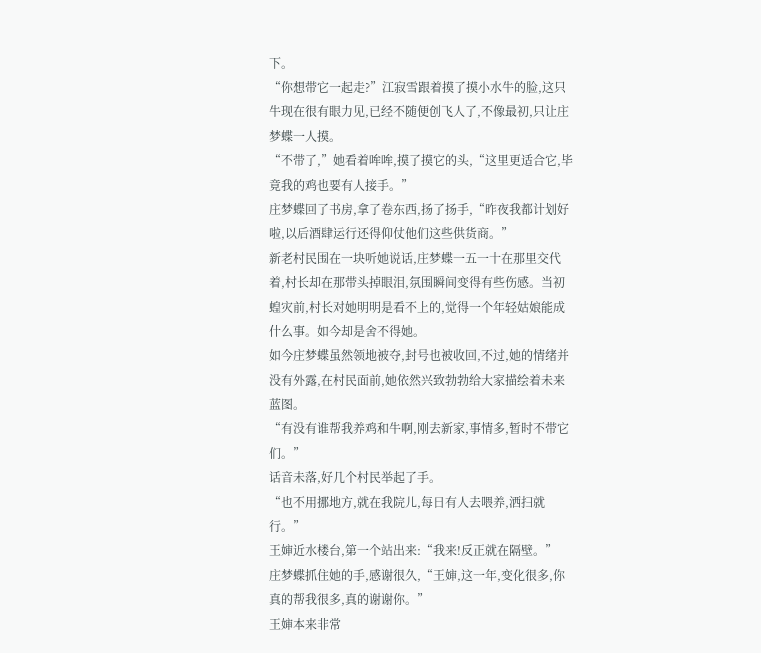下。
“你想带它一起走?”江寂雪跟着摸了摸小水牛的脸,这只牛现在很有眼力见,已经不随便创飞人了,不像最初,只让庄梦蝶一人摸。
“不带了,”她看着哞哞,摸了摸它的头,“这里更适合它,毕竟我的鸡也要有人接手。”
庄梦蝶回了书房,拿了卷东西,扬了扬手,“昨夜我都计划好啦,以后酒肆运行还得仰仗他们这些供货商。”
新老村民围在一块听她说话,庄梦蝶一五一十在那里交代着,村长却在那带头掉眼泪,氛围瞬间变得有些伤感。当初蝗灾前,村长对她明明是看不上的,觉得一个年轻姑娘能成什么事。如今却是舍不得她。
如今庄梦蝶虽然领地被夺,封号也被收回,不过,她的情绪并没有外露,在村民面前,她依然兴致勃勃给大家描绘着未来蓝图。
“有没有谁帮我养鸡和牛啊,刚去新家,事情多,暂时不带它们。”
话音未落,好几个村民举起了手。
“也不用挪地方,就在我院儿,每日有人去喂养,洒扫就行。”
王婶近水楼台,第一个站出来:“我来!反正就在隔壁。”
庄梦蝶抓住她的手,感谢很久,“王婶,这一年,变化很多,你真的帮我很多,真的谢谢你。”
王婶本来非常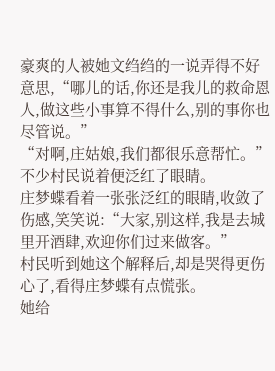豪爽的人被她文绉绉的一说弄得不好意思,“哪儿的话,你还是我儿的救命恩人,做这些小事算不得什么,别的事你也尽管说。”
“对啊,庄姑娘,我们都很乐意帮忙。”不少村民说着便泛红了眼睛。
庄梦蝶看着一张张泛红的眼睛,收敛了伤感,笑笑说:“大家,别这样,我是去城里开酒肆,欢迎你们过来做客。”
村民听到她这个解释后,却是哭得更伤心了,看得庄梦蝶有点慌张。
她给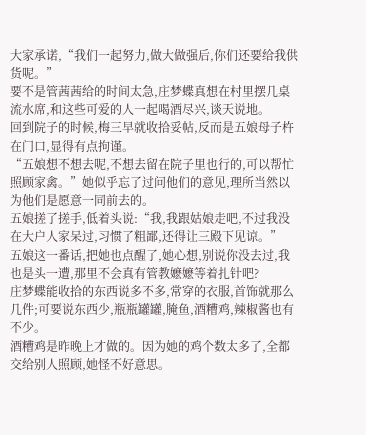大家承诺,“我们一起努力,做大做强后,你们还要给我供货呢。”
要不是管茜茜给的时间太急,庄梦蝶真想在村里摆几桌流水席,和这些可爱的人一起喝酒尽兴,谈天说地。
回到院子的时候,梅三早就收拾妥帖,反而是五娘母子杵在门口,显得有点拘谨。
“五娘想不想去呢,不想去留在院子里也行的,可以帮忙照顾家禽。”她似乎忘了过问他们的意见,理所当然以为他们是愿意一同前去的。
五娘搓了搓手,低着头说:“我,我跟姑娘走吧,不过我没在大户人家呆过,习惯了粗鄙,还得让三殿下见谅。”
五娘这一番话,把她也点醒了,她心想,别说你没去过,我也是头一遭,那里不会真有管教嬷嬷等着扎针吧?
庄梦蝶能收拾的东西说多不多,常穿的衣服,首饰就那么几件;可要说东西少,瓶瓶罐罐,腌鱼,酒糟鸡,辣椒酱也有不少。
酒糟鸡是昨晚上才做的。因为她的鸡个数太多了,全都交给别人照顾,她怪不好意思。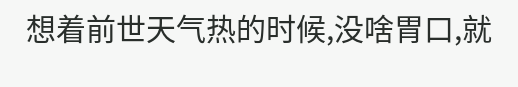想着前世天气热的时候,没啥胃口,就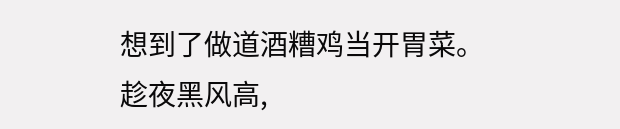想到了做道酒糟鸡当开胃菜。
趁夜黑风高,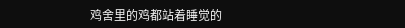鸡舍里的鸡都站着睡觉的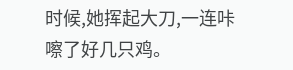时候,她挥起大刀,一连咔嚓了好几只鸡。